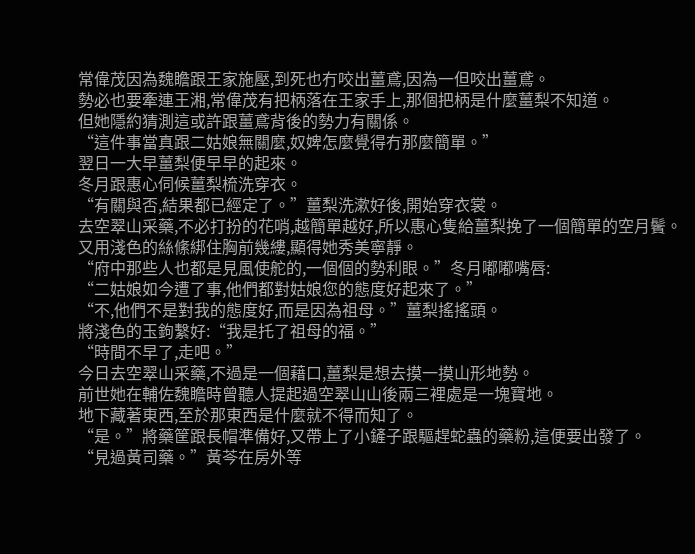常偉茂因為魏瞻跟王家施壓,到死也冇咬出薑鳶,因為一但咬出薑鳶。
勢必也要牽連王湘,常偉茂有把柄落在王家手上,那個把柄是什麼薑梨不知道。
但她隱約猜測這或許跟薑鳶背後的勢力有關係。
“這件事當真跟二姑娘無關麼,奴婢怎麼覺得冇那麼簡單。”
翌日一大早薑梨便早早的起來。
冬月跟惠心伺候薑梨梳洗穿衣。
“有關與否,結果都已經定了。”薑梨洗漱好後,開始穿衣裳。
去空翠山采藥,不必打扮的花哨,越簡單越好,所以惠心隻給薑梨挽了一個簡單的空月鬢。
又用淺色的絲絛綁住胸前幾縷,顯得她秀美寧靜。
“府中那些人也都是見風使舵的,一個個的勢利眼。”冬月嘟嘟嘴唇:
“二姑娘如今遭了事,他們都對姑娘您的態度好起來了。”
“不,他們不是對我的態度好,而是因為祖母。”薑梨搖搖頭。
將淺色的玉鉤繫好:“我是托了祖母的福。”
“時間不早了,走吧。”
今日去空翠山采藥,不過是一個藉口,薑梨是想去摸一摸山形地勢。
前世她在輔佐魏瞻時曾聽人提起過空翠山山後兩三裡處是一塊寶地。
地下藏著東西,至於那東西是什麼就不得而知了。
“是。”將藥筐跟長帽準備好,又帶上了小鏟子跟驅趕蛇蟲的藥粉,這便要出發了。
“見過黃司藥。”黃芩在房外等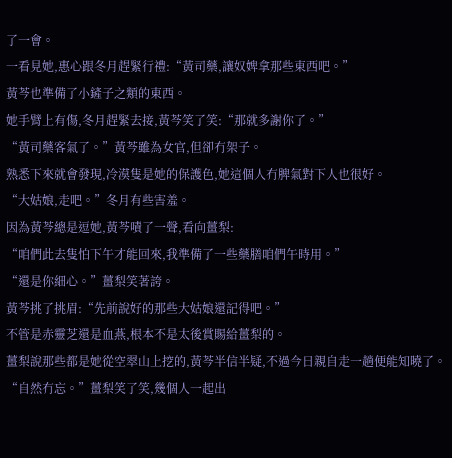了一會。
一看見她,惠心跟冬月趕緊行禮:“黃司藥,讓奴婢拿那些東西吧。”
黃芩也準備了小鏟子之類的東西。
她手臂上有傷,冬月趕緊去接,黃芩笑了笑:“那就多謝你了。”
“黃司藥客氣了。”黃芩雖為女官,但卻冇架子。
熟悉下來就會發現,冷漠隻是她的保護色,她這個人冇脾氣對下人也很好。
“大姑娘,走吧。”冬月有些害羞。
因為黃芩總是逗她,黃芩嘖了一聲,看向薑梨:
“咱們此去隻怕下午才能回來,我準備了一些藥膳咱們午時用。”
“還是你細心。”薑梨笑著誇。
黃芩挑了挑眉:“先前說好的那些大姑娘還記得吧。”
不管是赤靈芝還是血燕,根本不是太後賞賜給薑梨的。
薑梨說那些都是她從空翠山上挖的,黃芩半信半疑,不過今日親自走一趟便能知曉了。
“自然冇忘。”薑梨笑了笑,幾個人一起出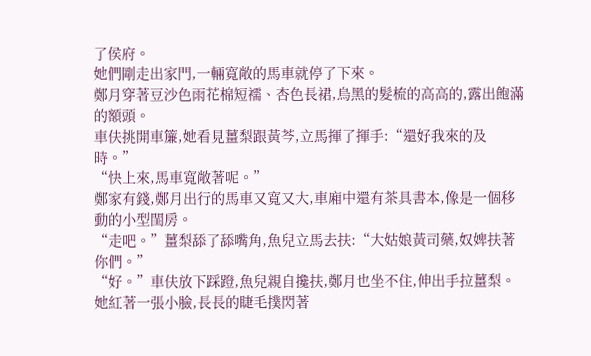了侯府。
她們剛走出家門,一輛寬敞的馬車就停了下來。
鄭月穿著豆沙色雨花棉短襦、杏色長裙,烏黑的髮梳的高高的,露出飽滿的額頭。
車伕挑開車簾,她看見薑梨跟黃芩,立馬揮了揮手:“還好我來的及時。”
“快上來,馬車寬敞著呢。”
鄭家有錢,鄭月出行的馬車又寬又大,車廂中還有茶具書本,像是一個移動的小型閨房。
“走吧。”薑梨舔了舔嘴角,魚兒立馬去扶:“大姑娘黃司藥,奴婢扶著你們。”
“好。”車伕放下踩蹬,魚兒親自攙扶,鄭月也坐不住,伸出手拉薑梨。
她紅著一張小臉,長長的睫毛撲閃著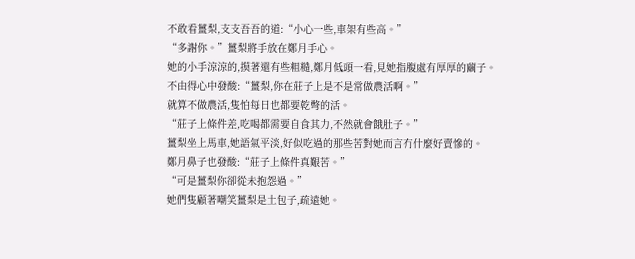不敢看薑梨,支支吾吾的道:“小心一些,車架有些高。”
“多謝你。”薑梨將手放在鄭月手心。
她的小手涼涼的,摸著還有些粗糙,鄭月低頭一看,見她指腹處有厚厚的繭子。
不由得心中發酸:“薑梨,你在莊子上是不是常做農活啊。”
就算不做農活,隻怕每日也都要乾彆的活。
“莊子上條件差,吃喝都需要自食其力,不然就會餓肚子。”
薑梨坐上馬車,她語氣平淡,好似吃過的那些苦對她而言冇什麼好賣慘的。
鄭月鼻子也發酸:“莊子上條件真艱苦。”
“可是薑梨你卻從未抱怨過。”
她們隻顧著嘲笑薑梨是土包子,疏遠她。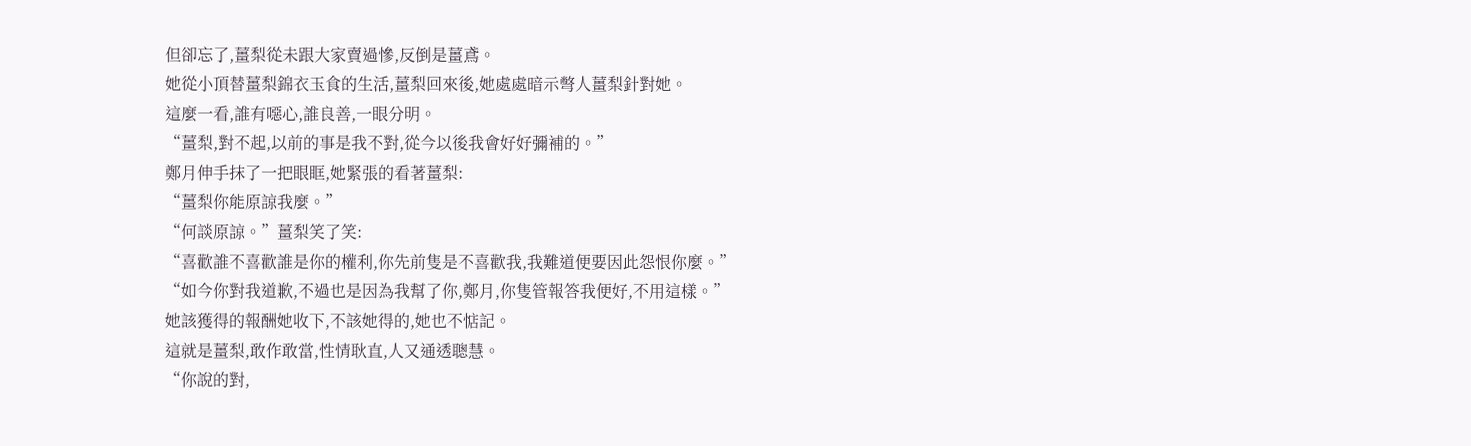但卻忘了,薑梨從未跟大家賣過慘,反倒是薑鳶。
她從小頂替薑梨錦衣玉食的生活,薑梨回來後,她處處暗示彆人薑梨針對她。
這麼一看,誰有噁心,誰良善,一眼分明。
“薑梨,對不起,以前的事是我不對,從今以後我會好好彌補的。”
鄭月伸手抹了一把眼眶,她緊張的看著薑梨:
“薑梨你能原諒我麼。”
“何談原諒。”薑梨笑了笑:
“喜歡誰不喜歡誰是你的權利,你先前隻是不喜歡我,我難道便要因此怨恨你麼。”
“如今你對我道歉,不過也是因為我幫了你,鄭月,你隻管報答我便好,不用這樣。”
她該獲得的報酬她收下,不該她得的,她也不惦記。
這就是薑梨,敢作敢當,性情耿直,人又通透聰慧。
“你說的對,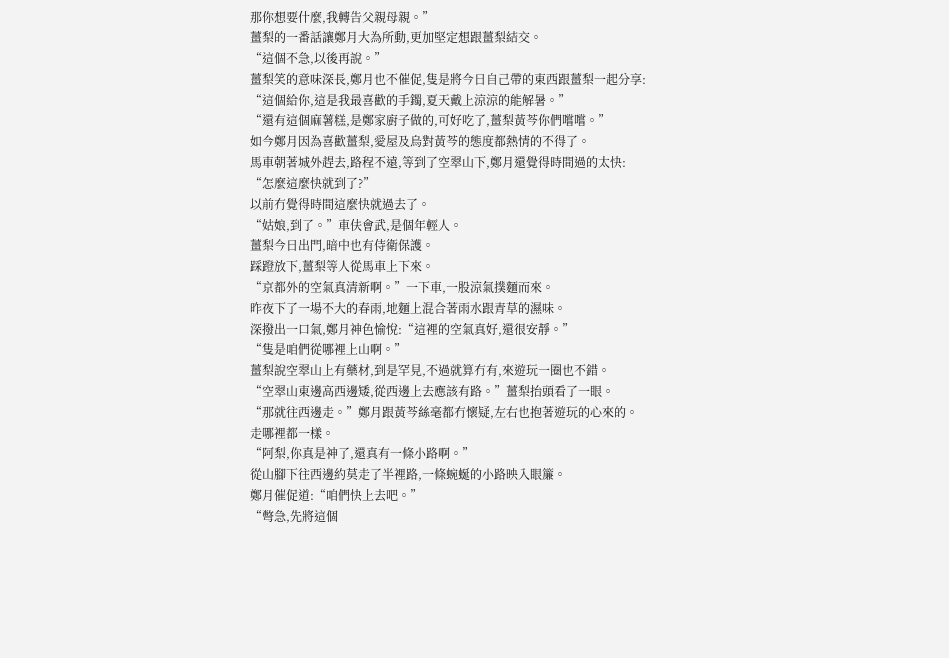那你想要什麼,我轉告父親母親。”
薑梨的一番話讓鄭月大為所動,更加堅定想跟薑梨結交。
“這個不急,以後再說。”
薑梨笑的意味深長,鄭月也不催促,隻是將今日自己帶的東西跟薑梨一起分享:
“這個給你,這是我最喜歡的手鐲,夏天戴上涼涼的能解暑。”
“還有這個麻薯糕,是鄭家廚子做的,可好吃了,薑梨黃芩你們嚐嚐。”
如今鄭月因為喜歡薑梨,愛屋及烏對黃芩的態度都熱情的不得了。
馬車朝著城外趕去,路程不遠,等到了空翠山下,鄭月還覺得時間過的太快:
“怎麼這麼快就到了?”
以前冇覺得時間這麼快就過去了。
“姑娘,到了。”車伕會武,是個年輕人。
薑梨今日出門,暗中也有侍衛保護。
踩蹬放下,薑梨等人從馬車上下來。
“京都外的空氣真清新啊。”一下車,一股涼氣撲麵而來。
昨夜下了一場不大的春雨,地麵上混合著雨水跟青草的濕味。
深撥出一口氣,鄭月神色愉悅:“這裡的空氣真好,還很安靜。”
“隻是咱們從哪裡上山啊。”
薑梨說空翠山上有藥材,到是罕見,不過就算冇有,來遊玩一圈也不錯。
“空翠山東邊高西邊矮,從西邊上去應該有路。”薑梨抬頭看了一眼。
“那就往西邊走。”鄭月跟黃芩絲毫都冇懷疑,左右也抱著遊玩的心來的。
走哪裡都一樣。
“阿梨,你真是神了,還真有一條小路啊。”
從山腳下往西邊約莫走了半裡路,一條蜿蜒的小路映入眼簾。
鄭月催促道:“咱們快上去吧。”
“彆急,先將這個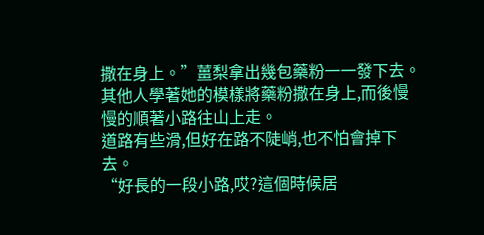撒在身上。”薑梨拿出幾包藥粉一一發下去。
其他人學著她的模樣將藥粉撒在身上,而後慢慢的順著小路往山上走。
道路有些滑,但好在路不陡峭,也不怕會掉下去。
“好長的一段小路,哎?這個時候居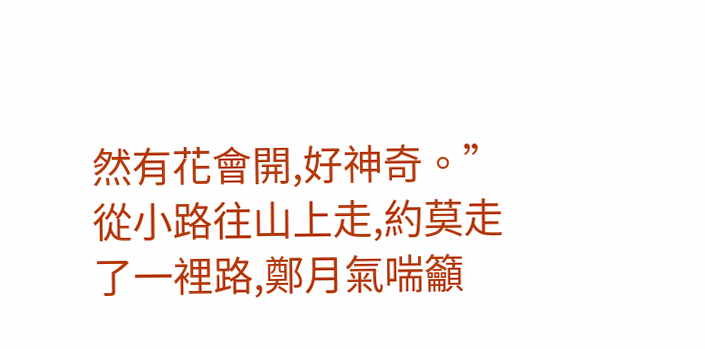然有花會開,好神奇。”
從小路往山上走,約莫走了一裡路,鄭月氣喘籲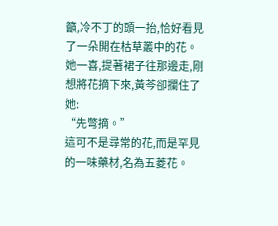籲,冷不丁的頭一抬,恰好看見了一朵開在枯草叢中的花。
她一喜,提著裙子往那邊走,剛想將花摘下來,黃芩卻攔住了她:
“先彆摘。”
這可不是尋常的花,而是罕見的一味藥材,名為五菱花。